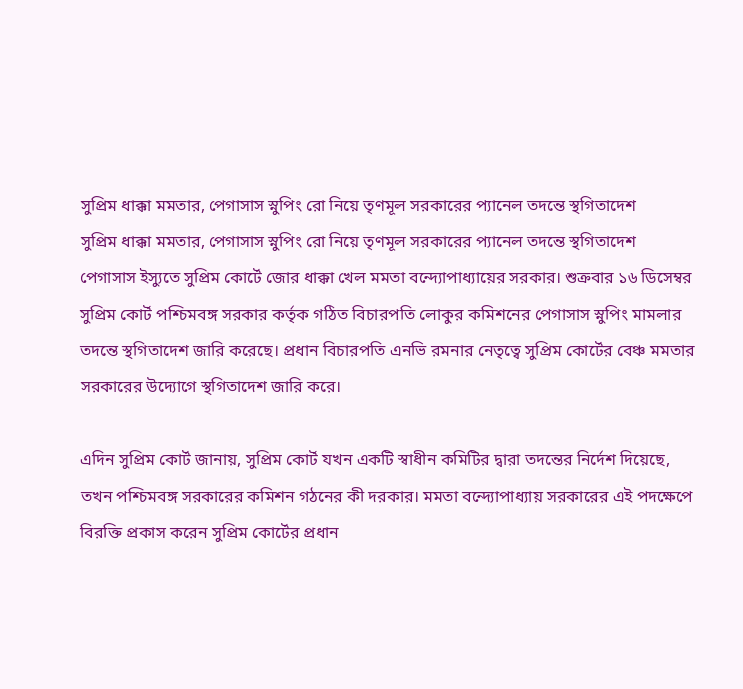সুপ্রিম ধাক্কা মমতার, পেগাসাস স্নুপিং রো নিয়ে তৃণমূল সরকারের প্যানেল তদন্তে স্থগিতাদেশ
সুপ্রিম ধাক্কা মমতার, পেগাসাস স্নুপিং রো নিয়ে তৃণমূল সরকারের প্যানেল তদন্তে স্থগিতাদেশ
পেগাসাস ইস্যুতে সুপ্রিম কোর্টে জোর ধাক্কা খেল মমতা বন্দ্যোপাধ্যায়ের সরকার। শুক্রবার ১৬ ডিসেম্বর সুপ্রিম কোর্ট পশ্চিমবঙ্গ সরকার কর্তৃক গঠিত বিচারপতি লোকুর কমিশনের পেগাসাস স্নুপিং মামলার তদন্তে স্থগিতাদেশ জারি করেছে। প্রধান বিচারপতি এনভি রমনার নেতৃত্বে সুপ্রিম কোর্টের বেঞ্চ মমতার সরকারের উদ্যোগে স্থগিতাদেশ জারি করে।

এদিন সুপ্রিম কোর্ট জানায়, সুপ্রিম কোর্ট যখন একটি স্বাধীন কমিটির দ্বারা তদন্তের নির্দেশ দিয়েছে, তখন পশ্চিমবঙ্গ সরকারের কমিশন গঠনের কী দরকার। মমতা বন্দ্যোপাধ্যায় সরকারের এই পদক্ষেপে বিরক্তি প্রকাস করেন সুপ্রিম কোর্টের প্রধান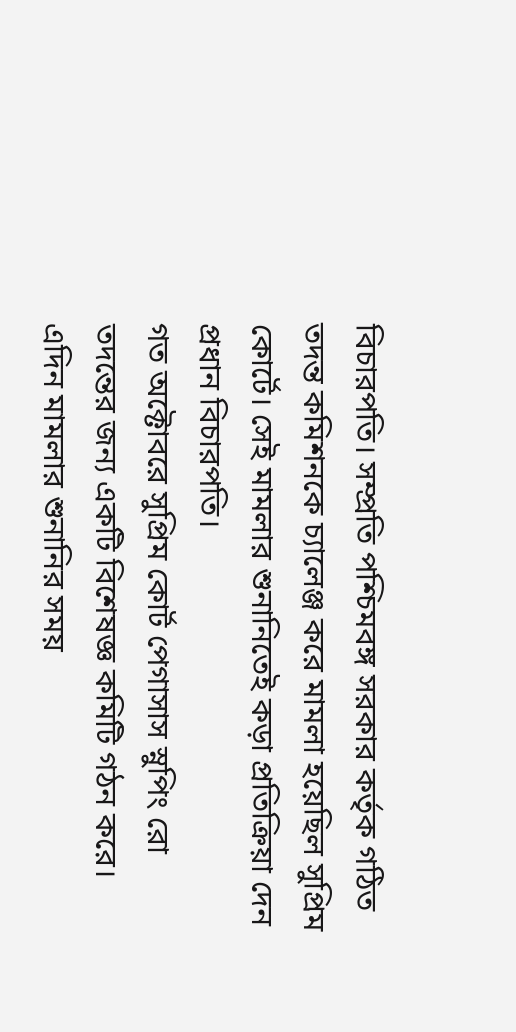বিচারপতি। সম্প্রতি পশ্চিমবঙ্গ সরকার কর্তৃক গঠিত তদন্ত কমিশনকে চ্যালেঞ্জ করে মামলা হয়েছিল সুপ্রিম কোর্টে। সেই মামলার শুনানিতেই কড়া প্রতিক্রিয়া দেন প্রধান বিচারপতি।
গত অক্টোবরে সুপ্রিম কোর্ট পেগাসাস স্নুপিং রো তদন্তের জন্য একটি বিশেষজ্ঞ কমিটি গঠন করে। এদিন মামলার শুনানির সময়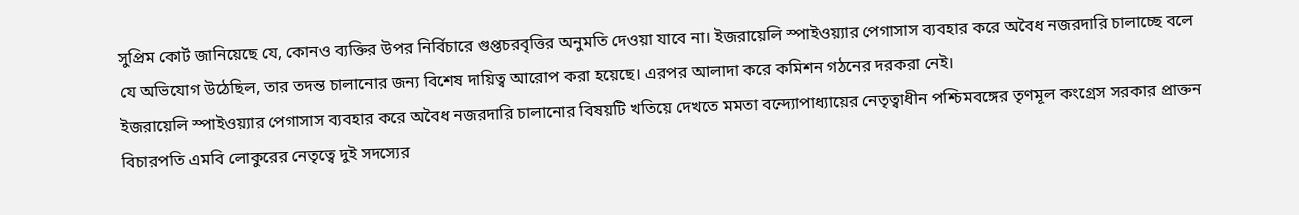সুপ্রিম কোর্ট জানিয়েছে যে, কোনও ব্যক্তির উপর নির্বিচারে গুপ্তচরবৃত্তির অনুমতি দেওয়া যাবে না। ইজরায়েলি স্পাইওয়্যার পেগাসাস ব্যবহার করে অবৈধ নজরদারি চালাচ্ছে বলে যে অভিযোগ উঠেছিল, তার তদন্ত চালানোর জন্য বিশেষ দায়িত্ব আরোপ করা হয়েছে। এরপর আলাদা করে কমিশন গঠনের দরকরা নেই।
ইজরায়েলি স্পাইওয়্যার পেগাসাস ব্যবহার করে অবৈধ নজরদারি চালানোর বিষয়টি খতিয়ে দেখতে মমতা বন্দ্যোপাধ্যায়ের নেতৃত্বাধীন পশ্চিমবঙ্গের তৃণমূল কংগ্রেস সরকার প্রাক্তন বিচারপতি এমবি লোকুরের নেতৃত্বে দুই সদস্যের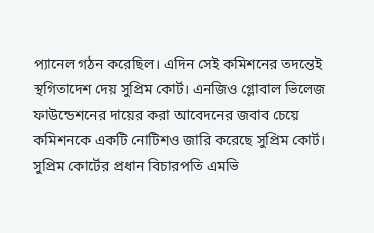প্যানেল গঠন করেছিল। এদিন সেই কমিশনের তদন্তেই স্থগিতাদেশ দেয় সুপ্রিম কোর্ট। এনজিও গ্লোবাল ভিলেজ ফাউন্ডেশনের দায়ের করা আবেদনের জবাব চেয়ে কমিশনকে একটি নোটিশও জারি করেছে সুপ্রিম কোর্ট।
সুপ্রিম কোর্টের প্রধান বিচারপতি এমভি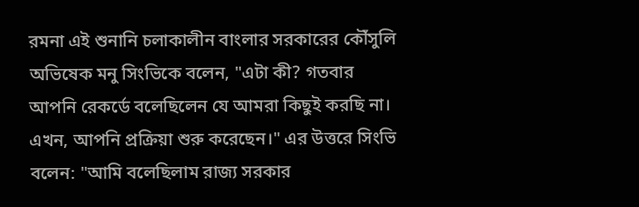রমনা এই শুনানি চলাকালীন বাংলার সরকারের কৌঁসুলি অভিষেক মনু সিংভিকে বলেন, "এটা কী? গতবার আপনি রেকর্ডে বলেছিলেন যে আমরা কিছুই করছি না। এখন, আপনি প্রক্রিয়া শুরু করেছেন।" এর উত্তরে সিংভি বলেন: "আমি বলেছিলাম রাজ্য সরকার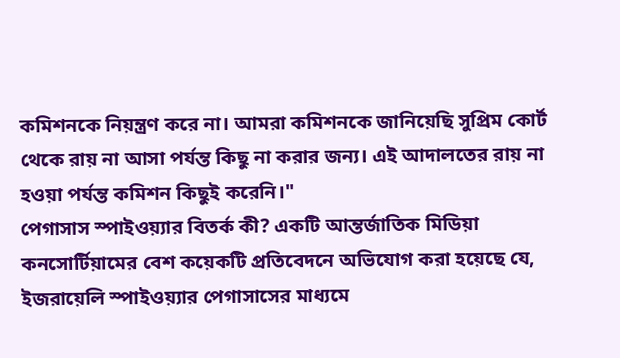কমিশনকে নিয়ন্ত্রণ করে না। আমরা কমিশনকে জানিয়েছি সুপ্রিম কোর্ট থেকে রায় না আসা পর্যন্ত কিছু না করার জন্য। এই আদালতের রায় না হওয়া পর্যন্ত কমিশন কিছুই করেনি।"
পেগাসাস স্পাইওয়্যার বিতর্ক কী? একটি আন্তর্জাতিক মিডিয়া কনসোর্টিয়ামের বেশ কয়েকটি প্রতিবেদনে অভিযোগ করা হয়েছে যে, ইজরায়েলি স্পাইওয়্যার পেগাসাসের মাধ্যমে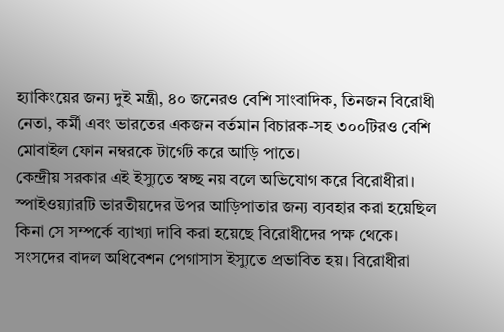হ্যাকিংয়ের জন্য দুই মন্ত্রী, ৪০ জনেরও বেশি সাংবাদিক, তিনজন বিরোধী নেতা, কর্মী এবং ভারতের একজন বর্তমান বিচারক-সহ ৩০০টিরও বেশি মোবাইল ফোন নম্বরকে টার্গেট করে আড়ি পাতে।
কেন্দ্রীয় সরকার এই ইস্যুতে স্বচ্ছ নয় বলে অভিযোগ করে বিরোধীরা। স্পাইওয়্যারটি ভারতীয়দের উপর আড়িপাতার জন্য ব্যবহার করা হয়েছিল কিনা সে সম্পর্কে ব্যাখ্যা দাবি করা হয়েছে বিরোধীদের পক্ষ থেকে। সংসদের বাদল অধিবেশন পেগাসাস ইস্যুতে প্রভাবিত হয়। বিরোধীরা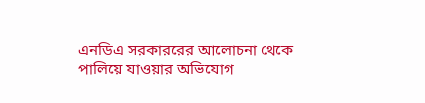এনডিএ সরকাররের আলোচনা থেকে পালিয়ে যাওয়ার অভিযোগ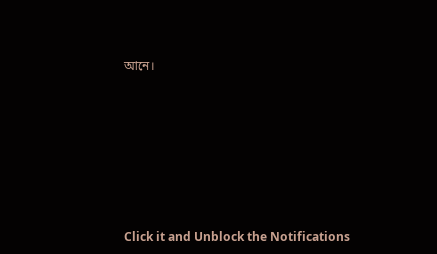আনে।












Click it and Unblock the Notifications